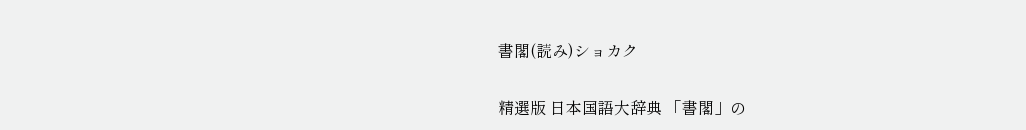書閣(読み)ショカク

精選版 日本国語大辞典 「書閣」の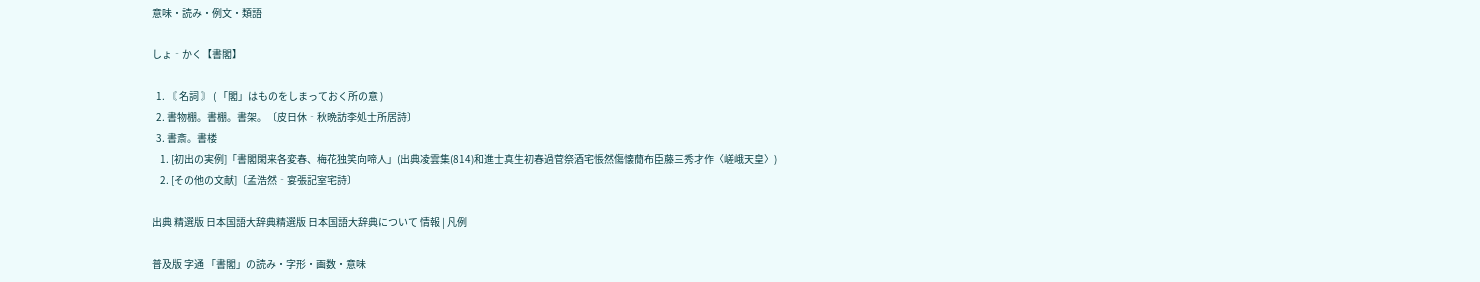意味・読み・例文・類語

しょ‐かく【書閣】

  1. 〘 名詞 〙 ( 「閣」はものをしまっておく所の意 )
  2. 書物棚。書棚。書架。〔皮日休‐秋晩訪李処士所居詩〕
  3. 書斎。書楼
    1. [初出の実例]「書閣閑来各変春、梅花独笑向啼人」(出典凌雲集(814)和進士真生初春過菅祭酒宅悵然傷懐蕑布臣藤三秀才作〈嵯峨天皇〉)
    2. [その他の文献]〔孟浩然‐宴張記室宅詩〕

出典 精選版 日本国語大辞典精選版 日本国語大辞典について 情報 | 凡例

普及版 字通 「書閣」の読み・字形・画数・意味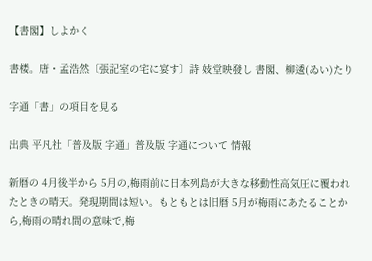【書閣】しよかく

書楼。唐・孟浩然〔張記室の宅に宴す〕詩 妓堂映發し 書閣、柳逶(ゐい)たり

字通「書」の項目を見る

出典 平凡社「普及版 字通」普及版 字通について 情報

新暦の 4月後半から 5月の,梅雨前に日本列島が大きな移動性高気圧に覆われたときの晴天。発現期間は短い。もともとは旧暦 5月が梅雨にあたることから,梅雨の晴れ間の意味で,梅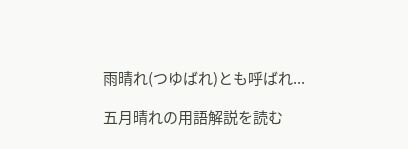雨晴れ(つゆばれ)とも呼ばれ...

五月晴れの用語解説を読む